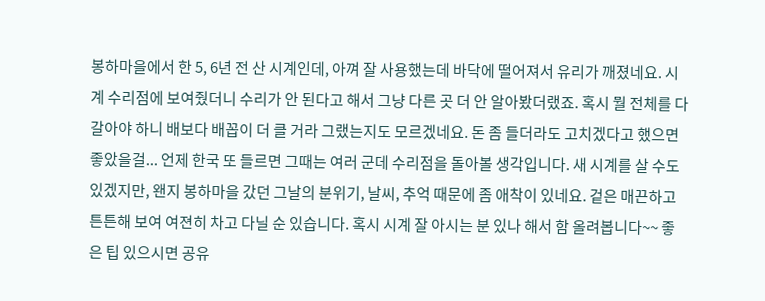봉하마을에서 한 5, 6년 전 산 시계인데, 아껴 잘 사용했는데 바닥에 떨어져서 유리가 깨졌네요. 시계 수리점에 보여줬더니 수리가 안 된다고 해서 그냥 다른 곳 더 안 알아봤더랬죠. 혹시 뭘 전체를 다 갈아야 하니 배보다 배꼽이 더 클 거라 그랬는지도 모르겠네요. 돈 좀 들더라도 고치겠다고 했으면 좋았을걸... 언제 한국 또 들르면 그때는 여러 군데 수리점을 돌아볼 생각입니다. 새 시계를 살 수도 있겠지만, 왠지 봉하마을 갔던 그날의 분위기, 날씨, 추억 때문에 좀 애착이 있네요. 겉은 매끈하고 튼튼해 보여 여젼히 차고 다닐 순 있습니다. 혹시 시계 잘 아시는 분 있나 해서 함 올려봅니다~~ 좋은 팁 있으시면 공유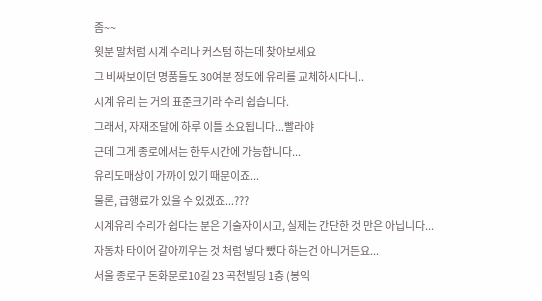좀~~
윗분 말처럼 시계 수리나 커스텀 하는데 찾아보세요
그 비싸보이던 명품들도 30여분 정도에 유리를 교체하시다니..
시계 유리 는 거의 표준크기라 수리 쉽습니다.
그래서, 자재조달에 하루 이틀 소요됩니다...빨라야
근데 그게 종로에서는 한두시간에 가능합니다...
유리도매상이 가까이 있기 때문이죠...
물론, 급행료가 있을 수 있겠죠...???
시계유리 수리가 쉽다는 분은 기술자이시고, 실제는 간단한 것 만은 아닙니다...
자동차 타이어 갈아끼우는 것 처럼 넣다 뺐다 하는건 아니거든요...
서울 종로구 돈화문로10길 23 곡천빌딩 1층 (봉익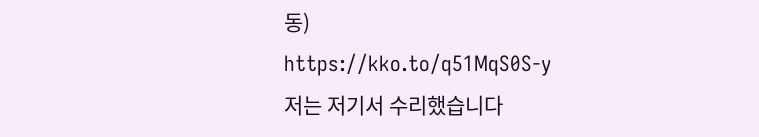동)
https://kko.to/q51MqS0S-y
저는 저기서 수리했습니다